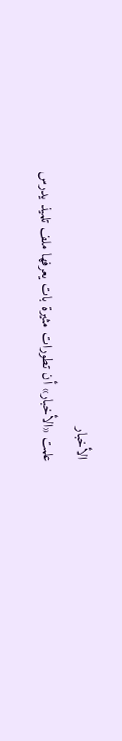الأخبار
علمت «الأخبار» أن تطورات مثيرة بات يعرفها ملف تلميذ يدرس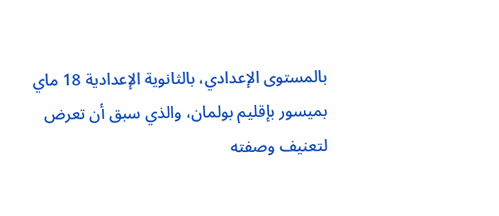بالمستوى الإعدادي، بالثانوية الإعدادية 18 ماي بميسور بإقليم بولمان، والذي سبق أن تعرض لتعنيف وصفته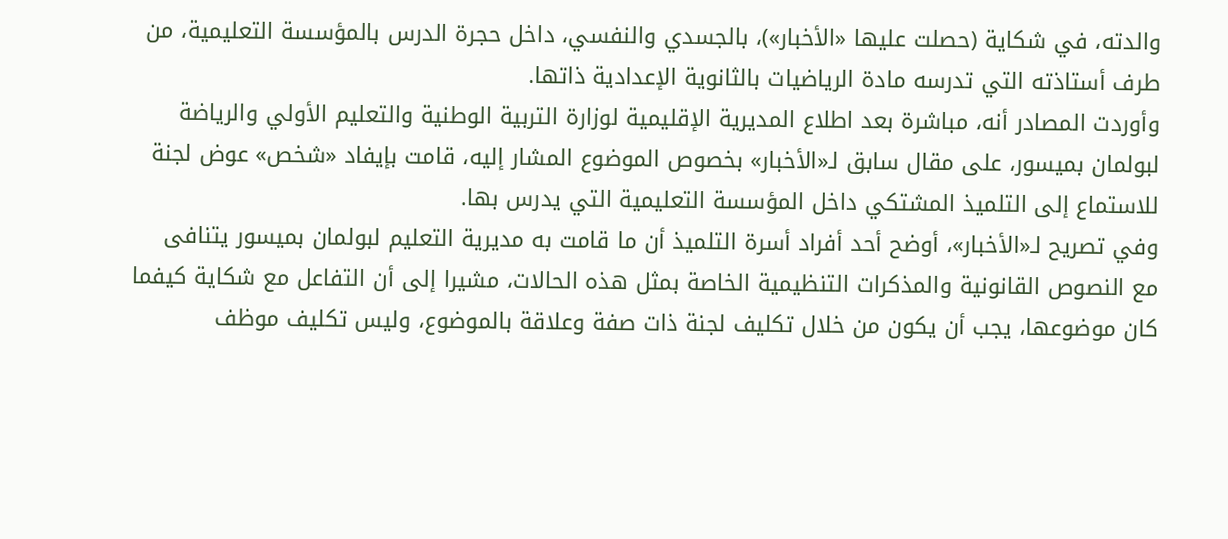والدته، في شكاية (حصلت عليها «الأخبار»)، بالجسدي والنفسي، داخل حجرة الدرس بالمؤسسة التعليمية، من طرف أستاذته التي تدرسه مادة الرياضيات بالثانوية الإعدادية ذاتها.
وأوردت المصادر أنه، مباشرة بعد اطلاع المديرية الإقليمية لوزارة التربية الوطنية والتعليم الأولي والرياضة لبولمان بميسور، على مقال سابق لـ«الأخبار» بخصوص الموضوع المشار إليه، قامت بإيفاد «شخص» عوض لجنة للاستماع إلى التلميذ المشتكي داخل المؤسسة التعليمية التي يدرس بها.
وفي تصريح لـ«الأخبار»، أوضح أحد أفراد أسرة التلميذ أن ما قامت به مديرية التعليم لبولمان بميسور يتنافى مع النصوص القانونية والمذكرات التنظيمية الخاصة بمثل هذه الحالات، مشيرا إلى أن التفاعل مع شكاية كيفما كان موضوعها، يجب أن يكون من خلال تكليف لجنة ذات صفة وعلاقة بالموضوع، وليس تكليف موظف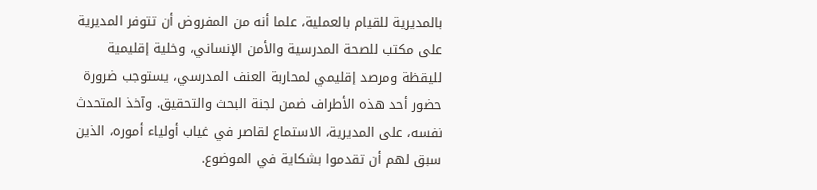بالمديرية للقيام بالعملية، علما أنه من المفروض أن تتوفر المديرية على مكتب للصحة المدرسية والأمن الإنساني، وخلية إقليمية لليقظة ومرصد إقليمي لمحاربة العنف المدرسي، يستوجب ضرورة حضور أحد هذه الأطراف ضمن لجنة البحث والتحقيق. وآخذ المتحدث نفسه، على المديرية، الاستماع لقاصر في غياب أولياء أموره، الذين سبق لهم أن تقدموا بشكاية في الموضوع.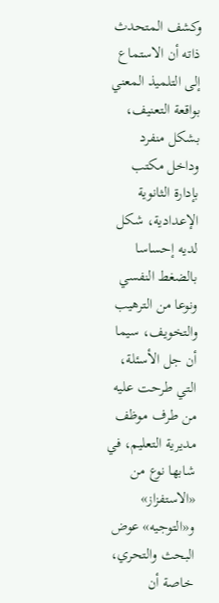وكشف المتحدث ذاته أن الاستماع إلى التلميذ المعني بواقعة التعنيف، بشكل منفرد وداخل مكتب بإدارة الثانوية الإعدادية، شكل لديه إحساسا بالضغط النفسي ونوعا من الترهيب والتخويف، سيما أن جل الأسئلة، التي طرحت عليه من طرف موظف مديرية التعليم، في شابها نوع من «الاستفزاز» و«التوجيه» عوض البحث والتحري، خاصة أن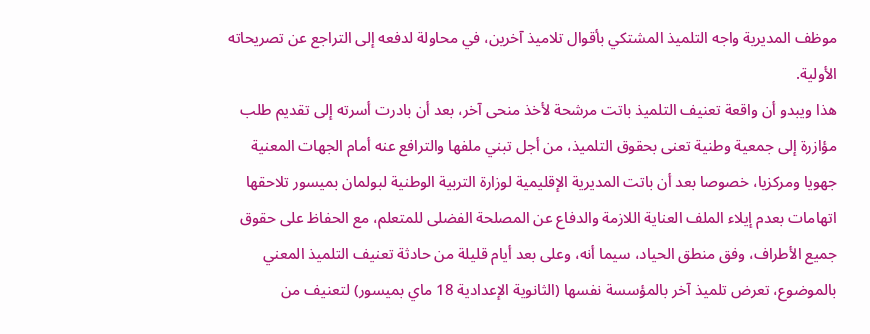موظف المديرية واجه التلميذ المشتكي بأقوال تلاميذ آخرين، في محاولة لدفعه إلى التراجع عن تصريحاته الأولية.
هذا ويبدو أن واقعة تعنيف التلميذ باتت مرشحة لأخذ منحى آخر، بعد أن بادرت أسرته إلى تقديم طلب مؤازرة إلى جمعية وطنية تعنى بحقوق التلميذ، من أجل تبني ملفها والترافع عنه أمام الجهات المعنية جهويا ومركزيا، خصوصا بعد أن باتت المديرية الإقليمية لوزارة التربية الوطنية لبولمان بميسور تلاحقها اتهامات بعدم إيلاء الملف العناية اللازمة والدفاع عن المصلحة الفضلى للمتعلم، مع الحفاظ على حقوق جميع الأطراف، وفق منطق الحياد، سيما أنه، وعلى بعد أيام قليلة من حادثة تعنيف التلميذ المعني بالموضوع، تعرض تلميذ آخر بالمؤسسة نفسها (الثانوية الإعدادية 18 ماي بميسور) لتعنيف من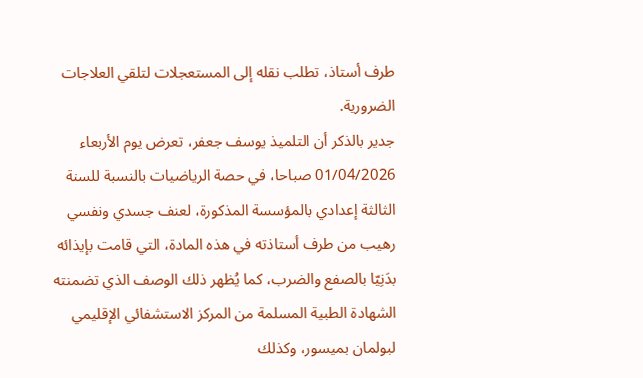طرف أستاذ، تطلب نقله إلى المستعجلات لتلقي العلاجات الضرورية.
جدير بالذكر أن التلميذ يوسف جعفر، تعرض يوم الأربعاء 01/04/2026 صباحا، في حصة الرياضيات بالنسبة للسنة الثالثة إعدادي بالمؤسسة المذكورة، لعنف جسدي ونفسي رهيب من طرف أستاذته في هذه المادة، التي قامت بإيذائه بدَنِيّا بالصفع والضرب، كما يُظهر ذلك الوصف الذي تضمنته الشهادة الطبية المسلمة من المركز الاستشفائي الإقليمي لبولمان بميسور، وكذلك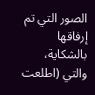الصور التي تم إرفاقها بالشكاية، والتي (اطلعت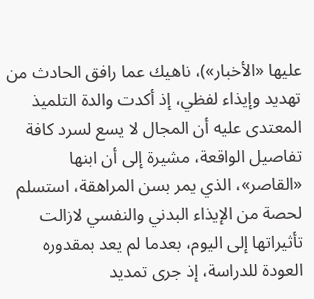عليها «الأخبار»)، ناهيك عما رافق الحادث من تهديد وإيذاء لفظي، إذ أكدت والدة التلميذ المعتدى عليه أن المجال لا يسع لسرد كافة تفاصيل الواقعة، مشيرة إلى أن ابنها «القاصر»، الذي يمر بسن المراهقة، استسلم لحصة من الإيذاء البدني والنفسي لازالت تأثيراتها إلى اليوم، بعدما لم يعد بمقدوره العودة للدراسة، إذ جرى تمديد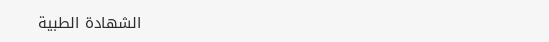الشهادة الطبية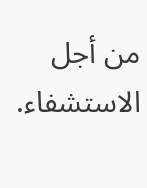من أجل الاستشفاء.